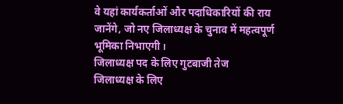वे यहां कार्यकर्ताओं और पदाधिकारियों की राय जानेंगे, जो नए जिलाध्यक्ष के चुनाव में महत्वपूर्ण भूमिका निभाएगी।
जिलाध्यक्ष पद के लिए गुटबाजी तेज
जिलाध्यक्ष के लिए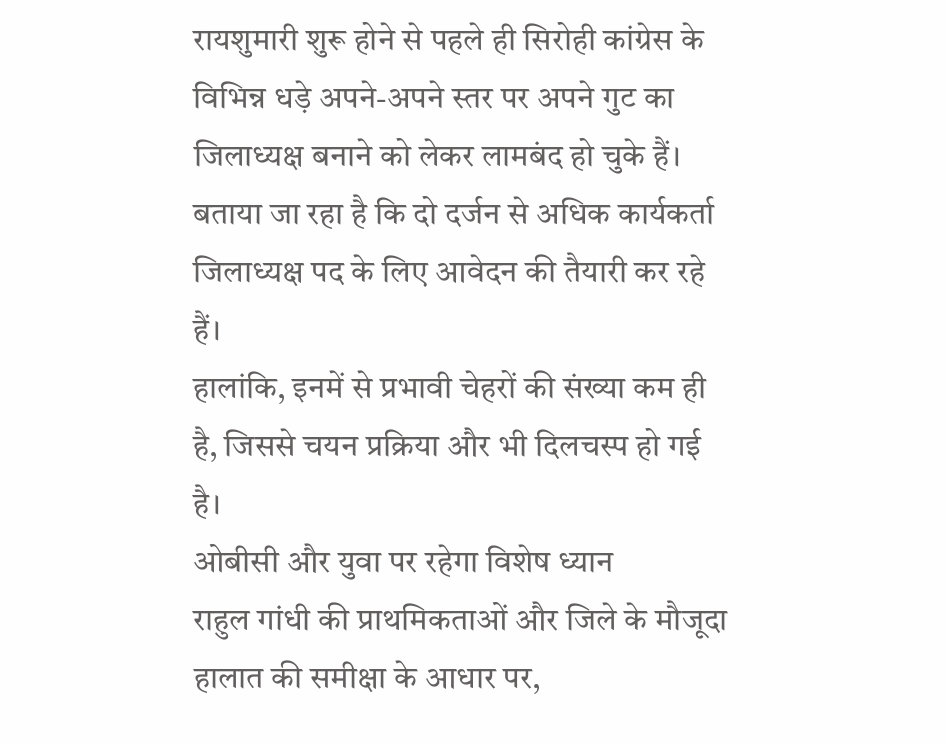रायशुमारी शुरू होने से पहले ही सिरोही कांग्रेस के विभिन्न धड़े अपने-अपने स्तर पर अपने गुट का जिलाध्यक्ष बनाने को लेकर लामबंद हो चुके हैं।
बताया जा रहा है कि दो दर्जन से अधिक कार्यकर्ता जिलाध्यक्ष पद के लिए आवेदन की तैयारी कर रहे हैं।
हालांकि, इनमें से प्रभावी चेहरों की संख्या कम ही है, जिससे चयन प्रक्रिया और भी दिलचस्प हो गई है।
ओबीसी और युवा पर रहेगा विशेष ध्यान
राहुल गांधी की प्राथमिकताओं और जिले के मौजूदा हालात की समीक्षा के आधार पर,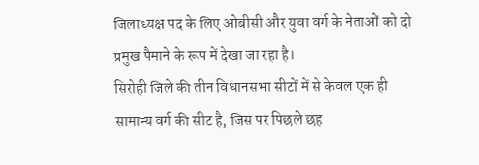जिलाध्यक्ष पद के लिए ओबीसी और युवा वर्ग के नेताओं को दो प्रमुख पैमाने के रूप में देखा जा रहा है।
सिरोही जिले की तीन विधानसभा सीटों में से केवल एक ही सामान्य वर्ग की सीट है, जिस पर पिछले छह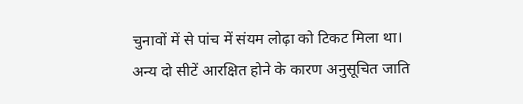चुनावों में से पांच में संयम लोढ़ा को टिकट मिला था।
अन्य दो सीटें आरक्षित होने के कारण अनुसूचित जाति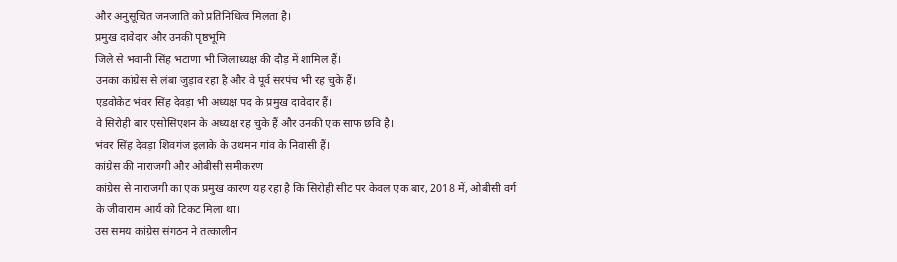और अनुसूचित जनजाति को प्रतिनिधित्व मिलता है।
प्रमुख दावेदार और उनकी पृष्ठभूमि
जिले से भवानी सिंह भटाणा भी जिलाध्यक्ष की दौड़ में शामिल हैं।
उनका कांग्रेस से लंबा जुड़ाव रहा है और वे पूर्व सरपंच भी रह चुके हैं।
एडवोकेट भंवर सिंह देवड़ा भी अध्यक्ष पद के प्रमुख दावेदार हैं।
वे सिरोही बार एसोसिएशन के अध्यक्ष रह चुके हैं और उनकी एक साफ छवि है।
भंवर सिंह देवड़ा शिवगंज इलाके के उथमन गांव के निवासी हैं।
कांग्रेस की नाराजगी और ओबीसी समीकरण
कांग्रेस से नाराजगी का एक प्रमुख कारण यह रहा है कि सिरोही सीट पर केवल एक बार, 2018 में, ओबीसी वर्ग के जीवाराम आर्य को टिकट मिला था।
उस समय कांग्रेस संगठन ने तत्कालीन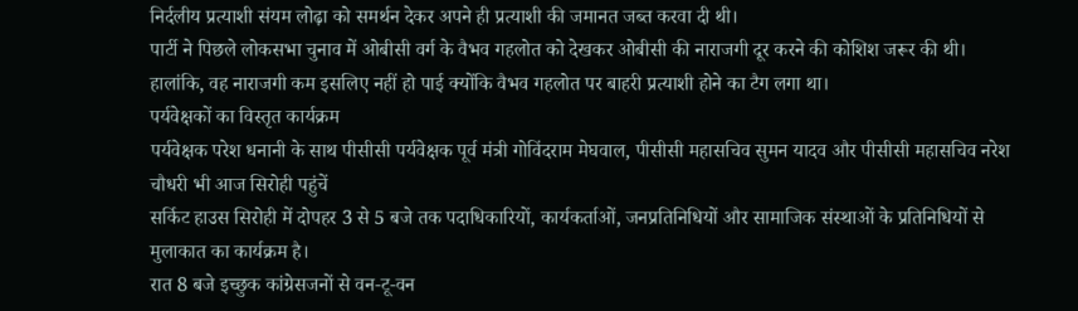निर्दलीय प्रत्याशी संयम लोढ़ा को समर्थन देकर अपने ही प्रत्याशी की जमानत जब्त करवा दी थी।
पार्टी ने पिछले लोकसभा चुनाव में ओबीसी वर्ग के वैभव गहलोत को देखकर ओबीसी की नाराजगी दूर करने की कोशिश जरूर की थी।
हालांकि, वह नाराजगी कम इसलिए नहीं हो पाई क्योंकि वैभव गहलोत पर बाहरी प्रत्याशी होने का टैग लगा था।
पर्यवेक्षकों का विस्तृत कार्यक्रम
पर्यवेक्षक परेश धनानी के साथ पीसीसी पर्यवेक्षक पूर्व मंत्री गोविंदराम मेघवाल, पीसीसी महासचिव सुमन यादव और पीसीसी महासचिव नरेश चौधरी भी आज सिरोही पहुंचें
सर्किट हाउस सिरोही में दोपहर 3 से 5 बजे तक पदाधिकारियों, कार्यकर्ताओं, जनप्रतिनिधियों और सामाजिक संस्थाओं के प्रतिनिधियों से मुलाकात का कार्यक्रम है।
रात 8 बजे इच्छुक कांग्रेसजनों से वन-टू-वन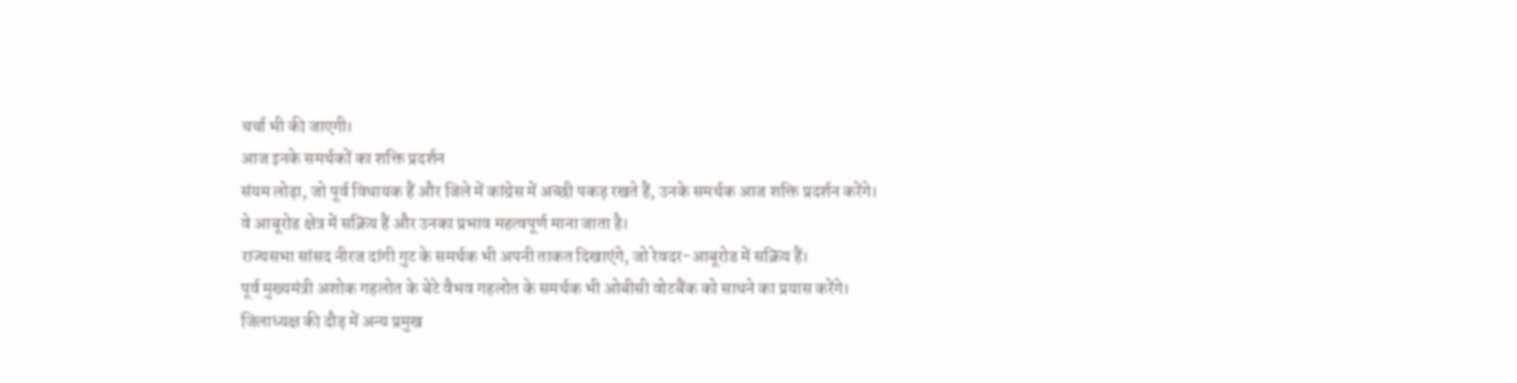चर्चा भी की जाएगी।
आज इनके समर्थकों का शक्ति प्रदर्शन
संयम लोढ़ा, जो पूर्व विधायक हैं और जिले में कांग्रेस में अच्छी पकड़ रखते हैं, उनके समर्थक आज शक्ति प्रदर्शन करेंगे।
वे आबूरोड क्षेत्र में सक्रिय हैं और उनका प्रभाव महत्वपूर्ण माना जाता है।
राज्यसभा सांसद नीरज दांगी गुट के समर्थक भी अपनी ताकत दिखाएंगे, जो रेवदर-आबूरोड में सक्रिय हैं।
पूर्व मुख्यमंत्री अशोक गहलोत के बेटे वैभव गहलोत के समर्थक भी ओबीसी वोटबैंक को साधने का प्रयास करेंगे।
जिलाध्यक्ष की दौड़ में अन्य प्रमुख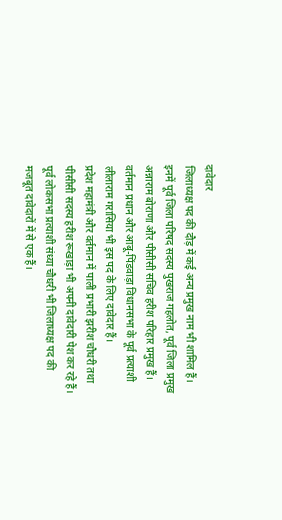दावेदार
जिलाध्यक्ष पद की दौड़ में कई अन्य प्रमुख नाम भी शामिल हैं।
इनमें पूर्व जिला परिषद सदस्य पुखराज गहलोत, पूर्व जिला प्रमुख अन्नाराम बोराणा और पीसीसी सचिव हरीश परिहार प्रमुख हैं।
वर्तमान प्रधान और आबू-पिंडवाड़ा विधानसभा के पूर्व प्रत्याशी लीलाराम गरासिया भी इस पद के लिए दावेदार हैं।
प्रदेश महामंत्री और वर्तमान में पाली प्रभारी झरीश चौधरी तथा पीसीसी सदस्य हरीश रूखाड़ा भी अपनी दावेदारी पेश कर रहे हैं।
पूर्व लोकसभा प्रत्याशी संध्या चौधरी भी जिलाध्यक्ष पद की मजबूत दावेदारों में से एक हैं।